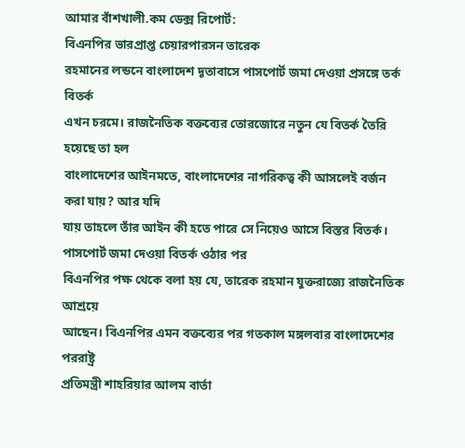আমার বাঁশখালী.কম ডেক্স রিপোর্ট:
বিএনপির ভারপ্রাপ্ত চেয়ারপারসন তারেক
রহমানের লন্ডনে বাংলাদেশ দূতাবাসে পাসপোর্ট জমা দেওয়া প্রসঙ্গে তর্ক বিতর্ক
এখন চরমে। রাজনৈতিক বক্তব্যের তোরজোরে নতুন যে বিতর্ক তৈরি হয়েছে তা হল
বাংলাদেশের আইনমতে, বাংলাদেশের নাগরিকত্ব কী আসলেই বর্জন করা যায়? আর যদি
যায় তাহলে তাঁর আইন কী হতে পারে সে নিয়েও আসে বিস্তর বিতর্ক।
পাসপোর্ট জমা দেওয়া বিতর্ক ওঠার পর
বিএনপির পক্ষ থেকে বলা হয় যে, তারেক রহমান যুক্তরাজ্যে রাজনৈতিক আশ্রয়ে
আছেন। বিএনপির এমন বক্তব্যের পর গতকাল মঙ্গলবার বাংলাদেশের পররাষ্ট্র
প্রতিমন্ত্রী শাহরিয়ার আলম বার্তা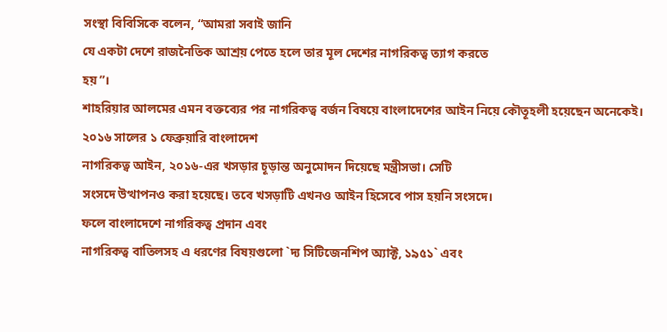সংস্থা বিবিসিকে বলেন, “আমরা সবাই জানি
যে একটা দেশে রাজনৈতিক আশ্রয় পেতে হলে তার মূল দেশের নাগরিকত্ব ত্যাগ করতে
হয়”।
শাহরিয়ার আলমের এমন বক্তব্যের পর নাগরিকত্ব বর্জন বিষয়ে বাংলাদেশের আইন নিয়ে কৌতূহলী হয়েছেন অনেকেই।
২০১৬ সালের ১ ফেব্রুয়ারি বাংলাদেশ
নাগরিকত্ব আইন, ২০১৬-এর খসড়ার চূড়ান্ত অনুমোদন দিয়েছে মন্ত্রীসভা। সেটি
সংসদে উত্থাপনও করা হয়েছে। তবে খসড়াটি এখনও আইন হিসেবে পাস হয়নি সংসদে।
ফলে বাংলাদেশে নাগরিকত্ব প্রদান এবং
নাগরিকত্ব বাতিলসহ এ ধরণের বিষয়গুলো `দ্য সিটিজেনশিপ অ্যাক্ট, ১৯৫১` এবং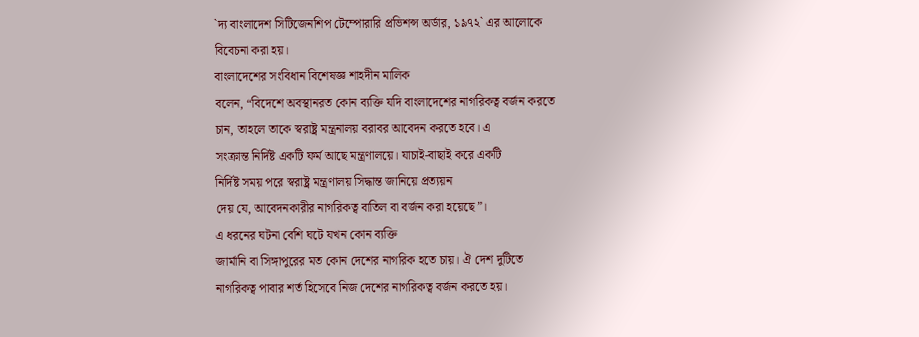`দ্য বাংলাদেশ সিটিজেনশিপ টেম্পোরারি প্রভিশন্স অর্ডার, ১৯৭২` এর আলোকে
বিবেচনা করা হয়।
বাংলাদেশের সংবিধান বিশেষজ্ঞ শাহদীন মালিক
বলেন, “বিদেশে অবস্থানরত কোন ব্যক্তি যদি বাংলাদেশের নাগরিকত্ব বর্জন করতে
চান, তাহলে তাকে স্বরাষ্ট্র মন্ত্রনালয় বরাবর আবেদন করতে হবে। এ
সংক্রান্ত নির্দিষ্ট একটি ফর্ম আছে মন্ত্রণালয়ে। যাচাই-বাছাই করে একটি
নির্দিষ্ট সময় পরে স্বরাষ্ট্র মন্ত্রণালয় সিদ্ধান্ত জানিয়ে প্রত্যয়ন
দেয় যে, আবেদনকারীর নাগরিকত্ব বাতিল বা বর্জন করা হয়েছে”।
এ ধরনের ঘটনা বেশি ঘটে যখন কোন ব্যক্তি
জার্মানি বা সিঙ্গাপুরের মত কোন দেশের নাগরিক হতে চায়। ঐ দেশ দুটিতে
নাগরিকত্ব পাবার শর্ত হিসেবে নিজ দেশের নাগরিকত্ব বর্জন করতে হয়।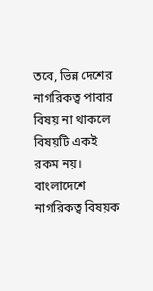তবে, ভিন্ন দেশের নাগরিকত্ব পাবার বিষয় না থাকলে বিষয়টি একই রকম নয়।
বাংলাদেশে নাগরিকত্ব বিষয়ক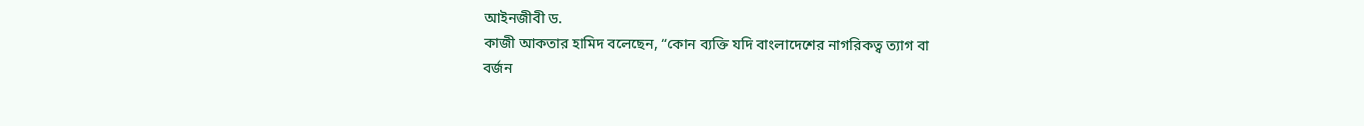আইনজীবী ড.
কাজী আকতার হামিদ বলেছেন, “কোন ব্যক্তি যদি বাংলাদেশের নাগরিকত্ব ত্যাগ বা
বর্জন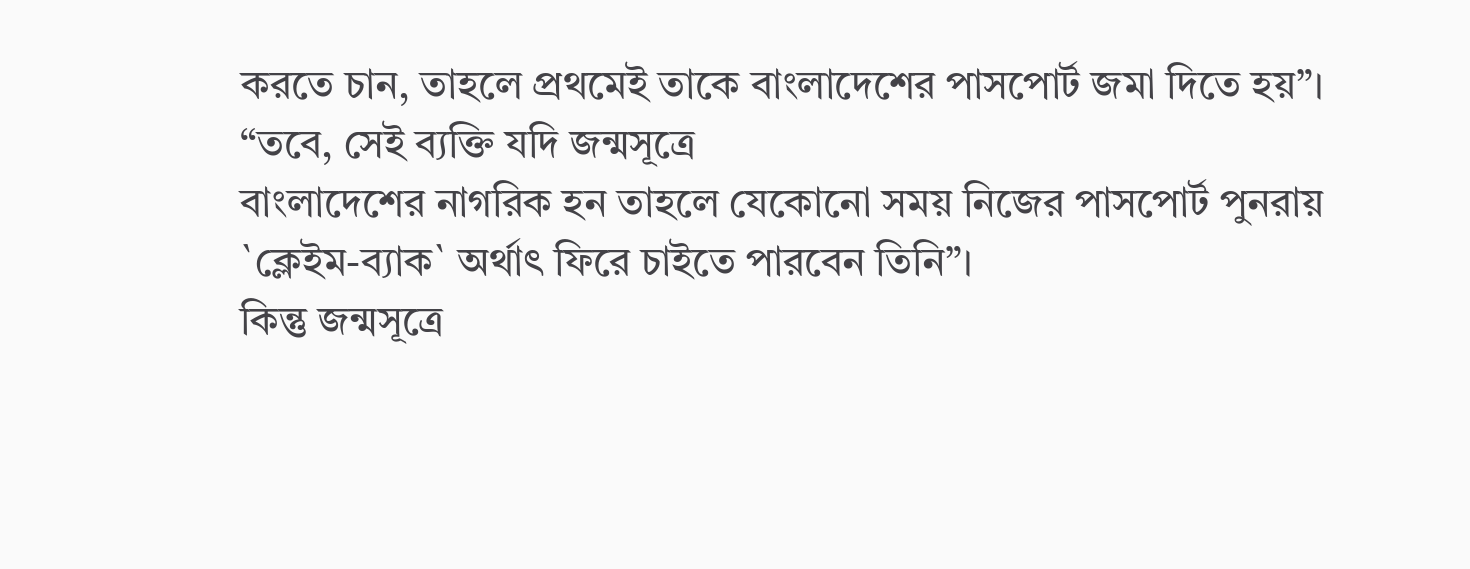করতে চান, তাহলে প্রথমেই তাকে বাংলাদেশের পাসপোর্ট জমা দিতে হয়”।
“তবে, সেই ব্যক্তি যদি জন্মসূত্রে
বাংলাদেশের নাগরিক হন তাহলে যেকোনো সময় নিজের পাসপোর্ট পুনরায়
`ক্লেইম-ব্যাক` অর্থাৎ ফিরে চাইতে পারবেন তিনি”।
কিন্তু জন্মসূত্রে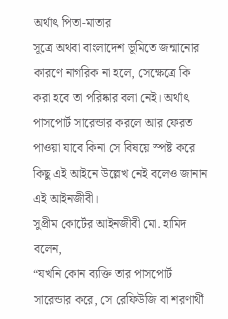অর্থাৎ পিতা-মাতার
সূত্রে অথবা বাংলাদেশ ভূমিতে জন্মানোর কারণে নাগরিক না হলে, সেক্ষেত্রে কি
করা হবে তা পরিষ্কার বলা নেই। অর্থাৎ পাসপোর্ট সারেন্ডার করলে আর ফেরত
পাওয়া যাবে কিনা সে বিষয়ে স্পষ্ট করে কিছু এই আইনে উল্লেখ নেই বলেও জানান
এই আইনজীবী।
সুপ্রীম কোর্টের আইনজীবী মো. হামিদ বলেন,
“যখনি কোন ব্যক্তি তার পাসপোর্ট সারেন্ডার করে, সে রেফিউজি বা শরণার্থী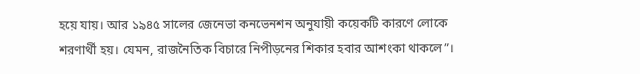হয়ে যায়। আর ১৯৪৫ সালের জেনেভা কনভেনশন অনুযায়ী কয়েকটি কারণে লোকে
শরণার্থী হয়। যেমন, রাজনৈতিক বিচারে নিপীড়নের শিকার হবার আশংকা থাকলে”।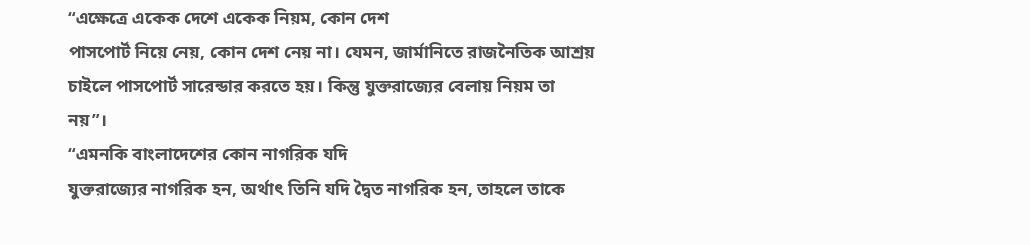“এক্ষেত্রে একেক দেশে একেক নিয়ম, কোন দেশ
পাসপোর্ট নিয়ে নেয়, কোন দেশ নেয় না। যেমন, জার্মানিতে রাজনৈতিক আশ্রয়
চাইলে পাসপোর্ট সারেন্ডার করতে হয়। কিন্তু যুক্তরাজ্যের বেলায় নিয়ম তা
নয়”।
“এমনকি বাংলাদেশের কোন নাগরিক যদি
যুক্তরাজ্যের নাগরিক হন, অর্থাৎ তিনি যদি দ্বৈত নাগরিক হন, তাহলে তাকে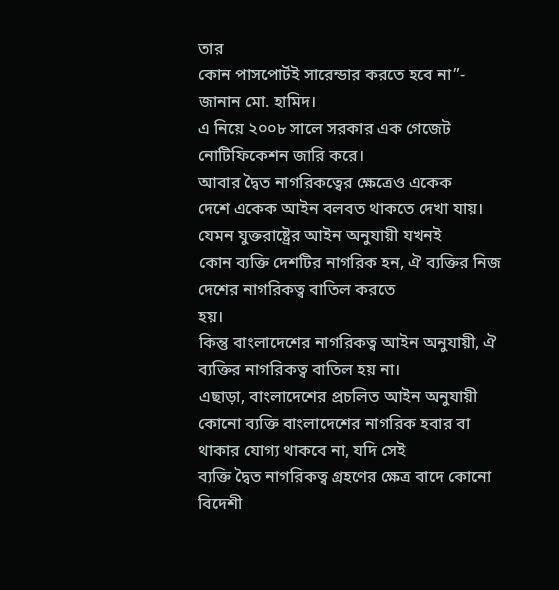তার
কোন পাসপোর্টই সারেন্ডার করতে হবে না”- জানান মো. হামিদ।
এ নিয়ে ২০০৮ সালে সরকার এক গেজেট নোটিফিকেশন জারি করে।
আবার দ্বৈত নাগরিকত্বের ক্ষেত্রেও একেক
দেশে একেক আইন বলবত থাকতে দেখা যায়। যেমন যুক্তরাষ্ট্রের আইন অনুযায়ী যখনই
কোন ব্যক্তি দেশটির নাগরিক হন, ঐ ব্যক্তির নিজ দেশের নাগরিকত্ব বাতিল করতে
হয়।
কিন্তু বাংলাদেশের নাগরিকত্ব আইন অনুযায়ী, ঐ ব্যক্তির নাগরিকত্ব বাতিল হয় না।
এছাড়া, বাংলাদেশের প্রচলিত আইন অনুযায়ী
কোনো ব্যক্তি বাংলাদেশের নাগরিক হবার বা থাকার যোগ্য থাকবে না, যদি সেই
ব্যক্তি দ্বৈত নাগরিকত্ব গ্রহণের ক্ষেত্র বাদে কোনো বিদেশী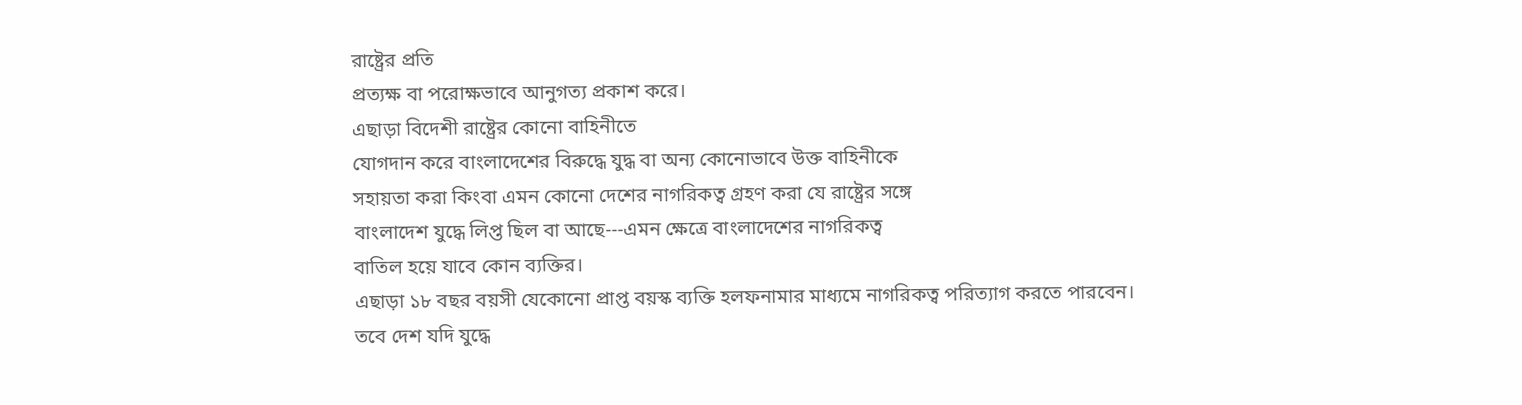রাষ্ট্রের প্রতি
প্রত্যক্ষ বা পরোক্ষভাবে আনুগত্য প্রকাশ করে।
এছাড়া বিদেশী রাষ্ট্রের কোনো বাহিনীতে
যোগদান করে বাংলাদেশের বিরুদ্ধে যুদ্ধ বা অন্য কোনোভাবে উক্ত বাহিনীকে
সহায়তা করা কিংবা এমন কোনো দেশের নাগরিকত্ব গ্রহণ করা যে রাষ্ট্রের সঙ্গে
বাংলাদেশ যুদ্ধে লিপ্ত ছিল বা আছে---এমন ক্ষেত্রে বাংলাদেশের নাগরিকত্ব
বাতিল হয়ে যাবে কোন ব্যক্তির।
এছাড়া ১৮ বছর বয়সী যেকোনো প্রাপ্ত বয়স্ক ব্যক্তি হলফনামার মাধ্যমে নাগরিকত্ব পরিত্যাগ করতে পারবেন।
তবে দেশ যদি যুদ্ধে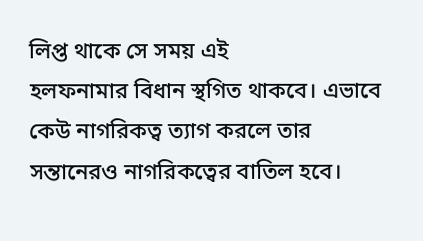লিপ্ত থাকে সে সময় এই
হলফনামার বিধান স্থগিত থাকবে। এভাবে কেউ নাগরিকত্ব ত্যাগ করলে তার
সন্তানেরও নাগরিকত্বের বাতিল হবে।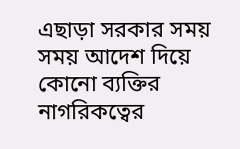এছাড়া সরকার সময় সময় আদেশ দিয়ে কোনো ব্যক্তির নাগরিকত্বের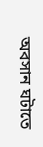অবসান ঘটাতে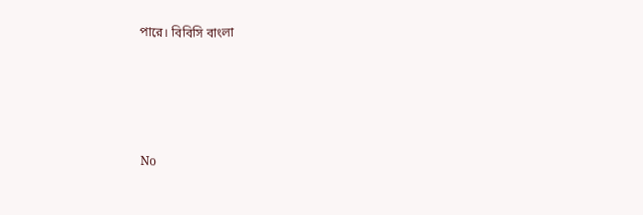পারে। বিবিসি বাংলা




No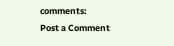comments:
Post a Comment